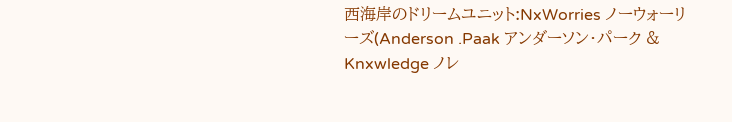西海岸のドリームユニット:NxWorries ノーウォーリーズ(Anderson .Paak アンダーソン・パーク & Knxwledge ノレ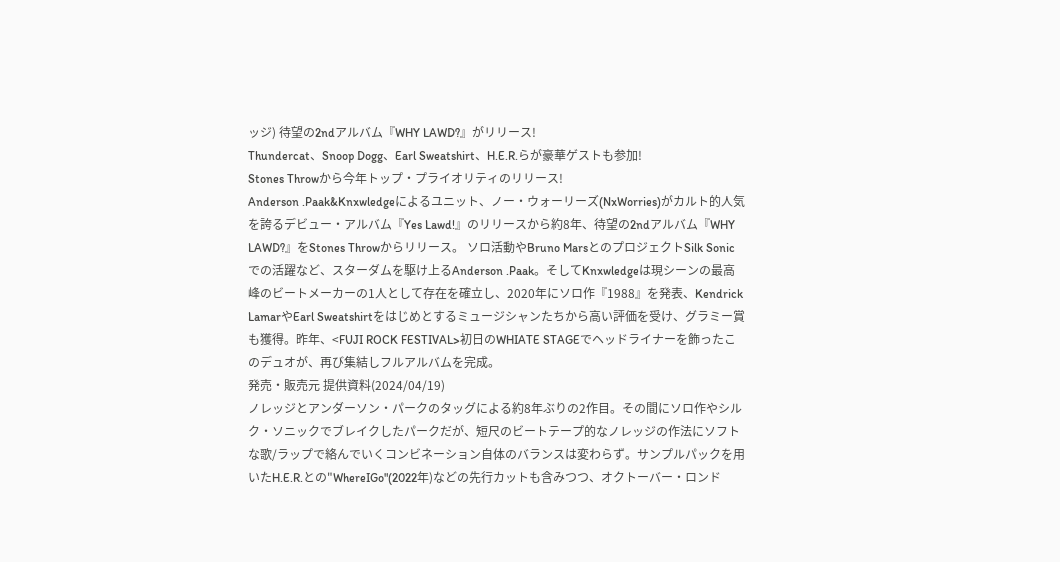ッジ) 待望の2ndアルバム『WHY LAWD?』がリリース!
Thundercat、Snoop Dogg、Earl Sweatshirt、H.E.R.らが豪華ゲストも参加!
Stones Throwから今年トップ・プライオリティのリリース!
Anderson .Paak&Knxwledgeによるユニット、ノー・ウォーリーズ(NxWorries)がカルト的人気を誇るデビュー・アルバム『Yes Lawd!』のリリースから約8年、待望の2ndアルバム『WHY LAWD?』をStones Throwからリリース。 ソロ活動やBruno MarsとのプロジェクトSilk Sonicでの活躍など、スターダムを駆け上るAnderson .Paak。そしてKnxwledgeは現シーンの最高峰のビートメーカーの1人として存在を確立し、2020年にソロ作『1988』を発表、Kendrick LamarやEarl Sweatshirtをはじめとするミュージシャンたちから高い評価を受け、グラミー賞も獲得。昨年、<FUJI ROCK FESTIVAL>初日のWHIATE STAGEでヘッドライナーを飾ったこのデュオが、再び集結しフルアルバムを完成。
発売・販売元 提供資料(2024/04/19)
ノレッジとアンダーソン・パークのタッグによる約8年ぶりの2作目。その間にソロ作やシルク・ソニックでブレイクしたパークだが、短尺のビートテープ的なノレッジの作法にソフトな歌/ラップで絡んでいくコンビネーション自体のバランスは変わらず。サンプルパックを用いたH.E.R.との"WhereIGo"(2022年)などの先行カットも含みつつ、オクトーバー・ロンド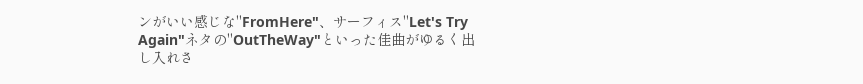ンがいい感じな"FromHere"、サーフィス"Let's Try Again"ネタの"OutTheWay"といった佳曲がゆるく出し入れさ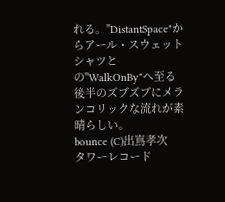れる。"DistantSpace"からアール・スウェットシャツとの"WalkOnBy"へ至る後半のズブズブにメランコリックな流れが素晴らしい。
bounce (C)出嶌孝次
タワーレコード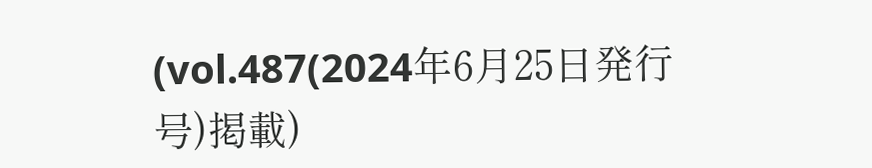(vol.487(2024年6月25日発行号)掲載)